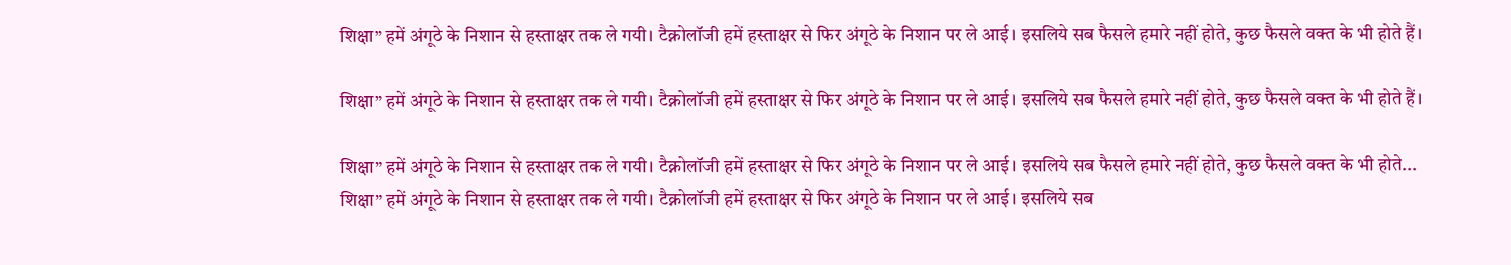शिक्षा” हमें अंगूठे के निशान से हस्ताक्षर तक ले गयी। टैक्नोलॉजी हमें हस्ताक्षर से फिर अंगूठे के निशान पर ले आई। इसलिये सब फैसले हमारे नहीं होते, कुछ फैसले वक्त के भी होते हैं।

शिक्षा” हमें अंगूठे के निशान से हस्ताक्षर तक ले गयी। टैक्नोलॉजी हमें हस्ताक्षर से फिर अंगूठे के निशान पर ले आई। इसलिये सब फैसले हमारे नहीं होते, कुछ फैसले वक्त के भी होते हैं।

शिक्षा” हमें अंगूठे के निशान से हस्ताक्षर तक ले गयी। टैक्नोलॉजी हमें हस्ताक्षर से फिर अंगूठे के निशान पर ले आई। इसलिये सब फैसले हमारे नहीं होते, कुछ फैसले वक्त के भी होते...
शिक्षा” हमें अंगूठे के निशान से हस्ताक्षर तक ले गयी। टैक्नोलॉजी हमें हस्ताक्षर से फिर अंगूठे के निशान पर ले आई। इसलिये सब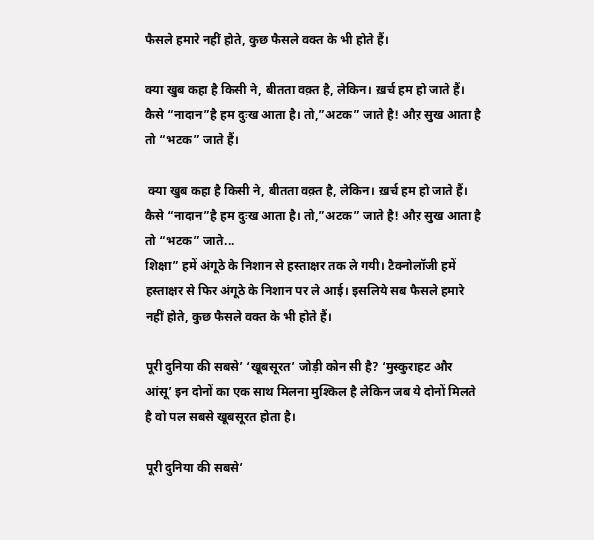फैसले हमारे नहीं होते, कुछ फैसले वक्त के भी होते हैं।

क्या खुब कहा है किसी ने, बीतता वक़्त है, लेकिन। ख़र्च हम हो जाते हैं। कैसे “नादान”है हम दुःख आता है। तो,”अटक” जाते है! औऱ सुख आता है तो “भटक” जाते हैं।

 क्या खुब कहा है किसी ने, बीतता वक़्त है, लेकिन। ख़र्च हम हो जाते हैं। कैसे “नादान”है हम दुःख आता है। तो,”अटक” जाते है! औऱ सुख आता है तो “भटक” जाते...
शिक्षा” हमें अंगूठे के निशान से हस्ताक्षर तक ले गयी। टैक्नोलॉजी हमें हस्ताक्षर से फिर अंगूठे के निशान पर ले आई। इसलिये सब फैसले हमारे नहीं होते, कुछ फैसले वक्त के भी होते हैं।

पूरी दुनिया की सबसे’ ‘खूबसूरत’ जोड़ी कोन सी है? ‘मुस्कुराहट और आंसू’ इन दोनों का एक साथ मिलना मुश्किल है लेकिन जब ये दोनों मिलते है वो पल सबसे खूबसूरत होता है।

पूरी दुनिया की सबसे’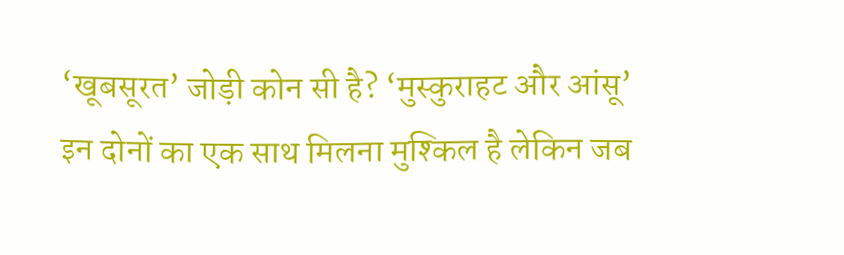‘खूबसूरत’ जोड़ी कोन सी है? ‘मुस्कुराहट और आंसू’ इन दोनों का एक साथ मिलना मुश्किल है लेकिन जब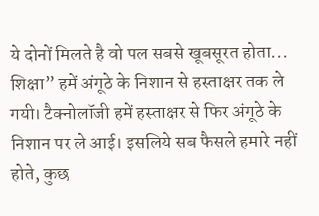ये दोनों मिलते है वो पल सबसे खूबसूरत होता...
शिक्षा” हमें अंगूठे के निशान से हस्ताक्षर तक ले गयी। टैक्नोलॉजी हमें हस्ताक्षर से फिर अंगूठे के निशान पर ले आई। इसलिये सब फैसले हमारे नहीं होते, कुछ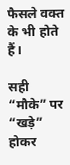फैसले वक्त के भी होते हैं।

सही “मौके” पर “खड़े” होकर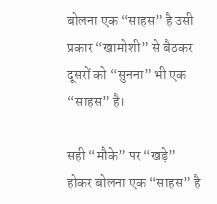बोलना एक “साहस” है उसी प्रकार “खामोशी” से बैठकर दूसरों को “सुनना” भी एक “साहस” है।

सही “मौके” पर “खड़े” होकर बोलना एक “साहस” है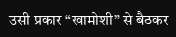उसी प्रकार “खामोशी” से बैठकर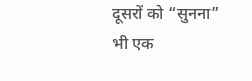दूसरों को “सुनना” भी एक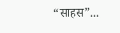“साहस”...